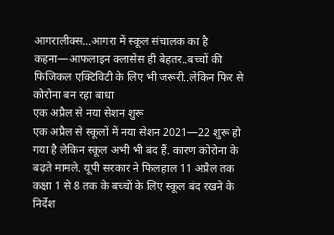आगरालीक्स…आगरा में स्कूल संचालक का है कहना—आफलाइन क्लासेस ही बेहतर..बच्चों की फिजिकल एक्टिविटी के लिए भी जरूरी..लेकिन फिर से कोरोना बन रहा बाधा
एक अप्रैल से नया सेशन शुरू
एक अप्रैल से स्कूलों में नया सेशन 2021—22 शुरू हो गया है लेकिन स्कूल अभी भी बंद हैं. कारण कोरोना के बढ़ते मामले. यूपी सरकार ने फिलहाल 11 अप्रैल तक कक्षा 1 से 8 तक के बच्चों के लिए स्कूल बंद रखने के निर्देश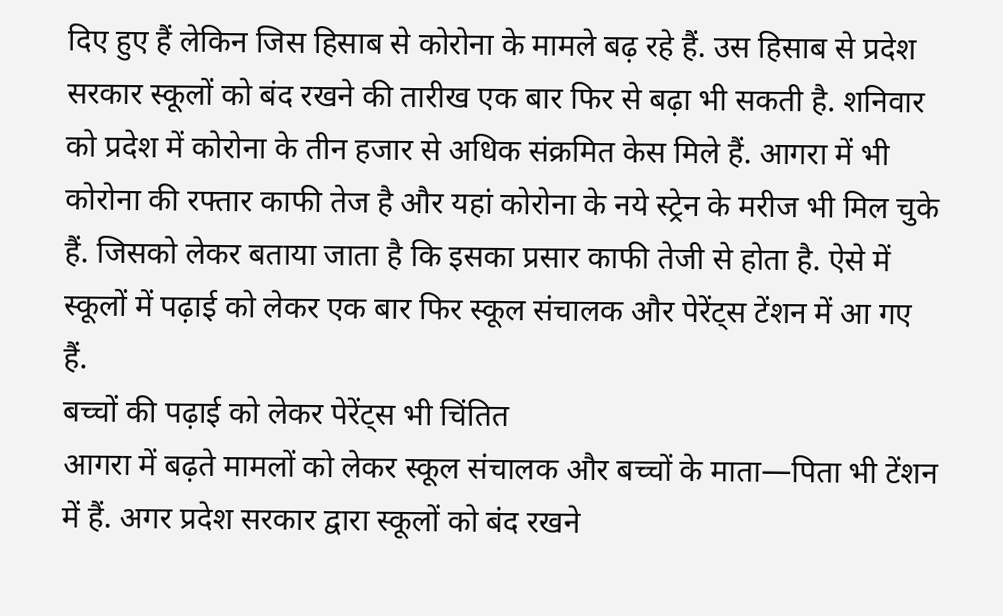दिए हुए हैं लेकिन जिस हिसाब से कोरोना के मामले बढ़ रहे हैं. उस हिसाब से प्रदेश सरकार स्कूलों को बंद रखने की तारीख एक बार फिर से बढ़ा भी सकती है. शनिवार को प्रदेश में कोरोना के तीन हजार से अधिक संक्रमित केस मिले हैं. आगरा में भी कोरोना की रफ्तार काफी तेज है और यहां कोरोना के नये स्ट्रेन के मरीज भी मिल चुके हैं. जिसको लेकर बताया जाता है कि इसका प्रसार काफी तेजी से होता है. ऐसे में स्कूलों में पढ़ाई को लेकर एक बार फिर स्कूल संचालक और पेरेंट्स टेंशन में आ गए हैं.
बच्चों की पढ़ाई को लेकर पेरेंट्स भी चिंतित
आगरा में बढ़ते मामलों को लेकर स्कूल संचालक और बच्चों के माता—पिता भी टेंशन में हैं. अगर प्रदेश सरकार द्वारा स्कूलों को बंद रखने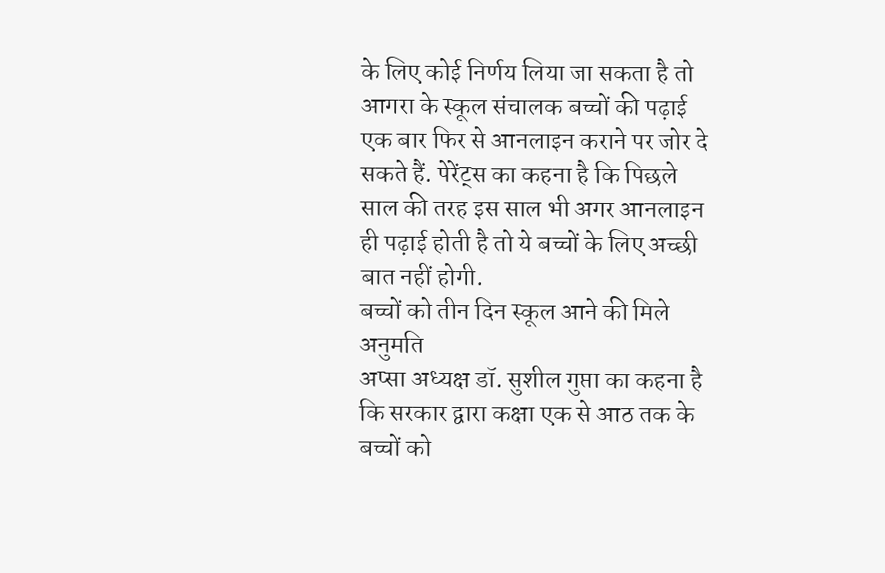के लिए कोई निर्णय लिया जा सकता है तो आगरा के स्कूल संचालक बच्चों की पढ़ाई एक बार फिर से आनलाइन कराने पर जोर दे सकते हैं. पेरेंट्स का कहना है कि पिछले साल की तरह इस साल भी अगर आनलाइन ही पढ़ाई होती है तो ये बच्चों के लिए अच्छी बात नहीं होगी.
बच्चों को तीन दिन स्कूल आने की मिले अनुमति
अप्सा अध्यक्ष डॉ. सुशील गुप्ता का कहना है कि सरकार द्वारा कक्षा एक से आठ तक के बच्चों को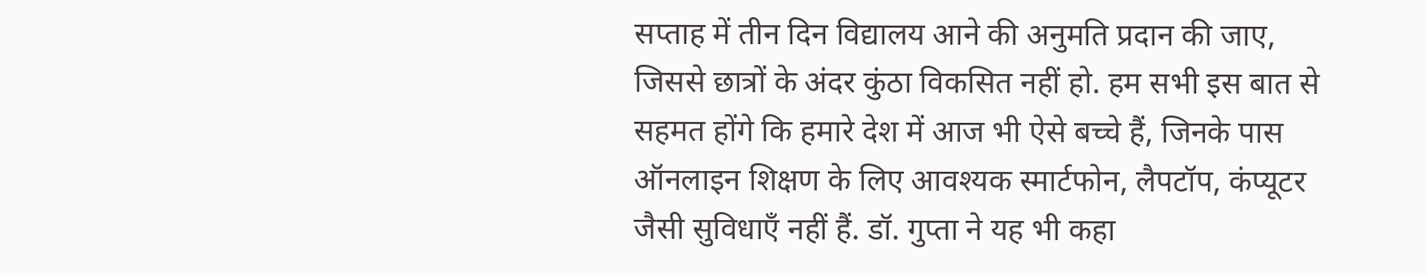सप्ताह में तीन दिन विद्यालय आने की अनुमति प्रदान की जाए, जिससे छात्रों के अंदर कुंठा विकसित नहीं हो. हम सभी इस बात से सहमत होंगे कि हमारे देश में आज भी ऐसे बच्चे हैं, जिनके पास ऑनलाइन शिक्षण के लिए आवश्यक स्मार्टफोन, लैपटॉप, कंप्यूटर जैसी सुविधाएँ नहीं हैं. डॉ. गुप्ता ने यह भी कहा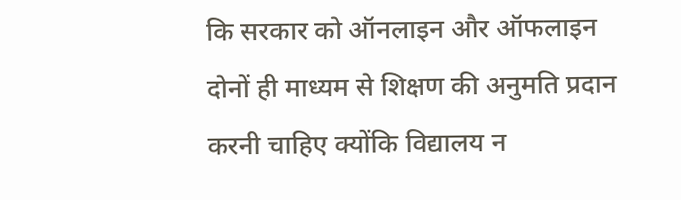कि सरकार को ऑनलाइन और ऑफलाइन दोनों ही माध्यम से शिक्षण की अनुमति प्रदान करनी चाहिए क्योंकि विद्यालय न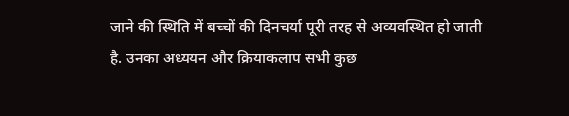जाने की स्थिति में बच्चों की दिनचर्या पूरी तरह से अव्यवस्थित हो जाती है. उनका अध्ययन और क्रियाकलाप सभी कुछ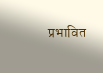प्रभावित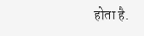होता है.